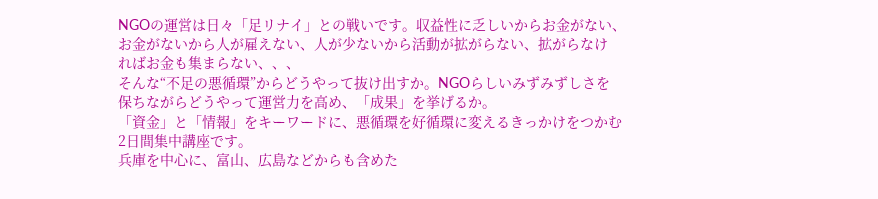NGOの運営は日々「足リナイ」との戦いです。収益性に乏しいからお金がない、
お金がないから人が雇えない、人が少ないから活動が拡がらない、拡がらなけ
ればお金も集まらない、、、
そんな“不足の悪循環”からどうやって抜け出すか。NGOらしいみずみずしさを
保ちながらどうやって運営力を高め、「成果」を挙げるか。
「資金」と「情報」をキーワードに、悪循環を好循環に変えるきっかけをつかむ
2日間集中講座です。
兵庫を中心に、富山、広島などからも含めた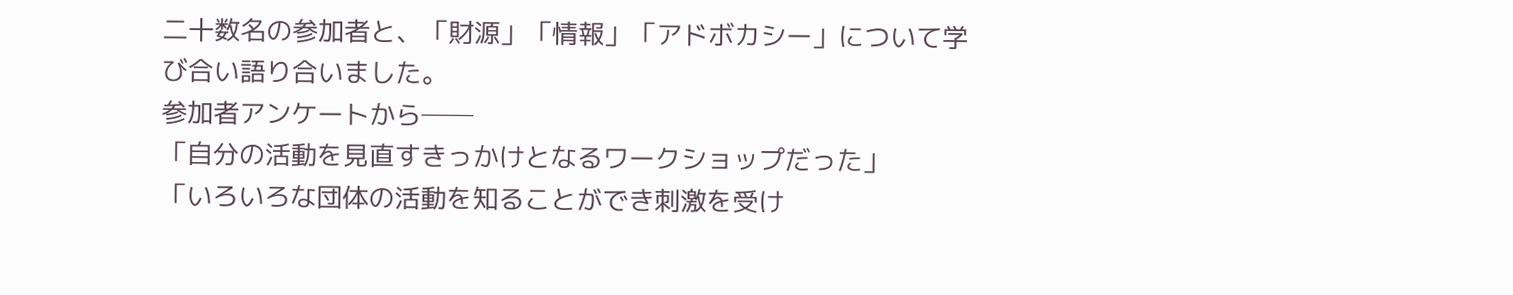二十数名の参加者と、「財源」「情報」「アドボカシー」について学び合い語り合いました。
参加者アンケートから──
「自分の活動を見直すきっかけとなるワークショップだった」
「いろいろな団体の活動を知ることができ刺激を受け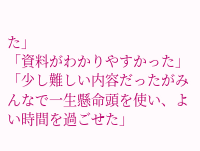た」
「資料がわかりやすかった」
「少し難しい内容だったがみんなで一生懸命頭を使い、よい時間を過ごせた」